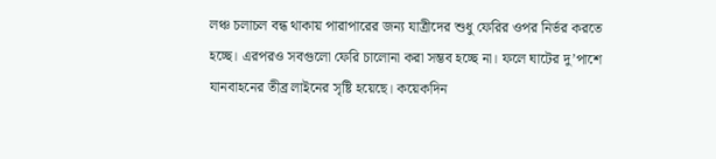লঞ্চ চলাচল বন্ধ থাকায় পারাপারের জন্য যাত্রীদের শুধু ফেরির ওপর নির্ভর করতে হচ্ছে। এরপরও সবগুলো ফেরি চালোনা করা সম্ভব হচ্ছে না। ফলে ঘাটের দু’পাশে যানবাহনের তীব্র লাইনের সৃষ্টি হয়েছে। কয়েকদিন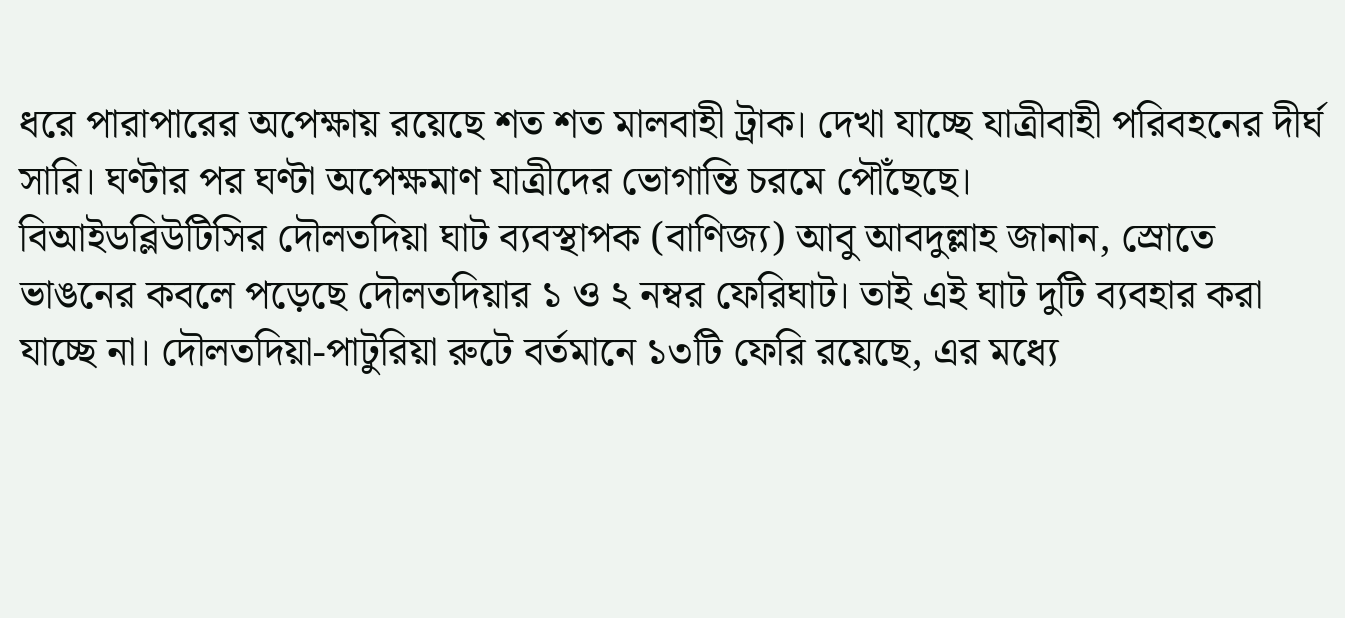ধরে পারাপারের অপেক্ষায় রয়েছে শত শত মালবাহী ট্রাক। দেখা যাচ্ছে যাত্রীবাহী পরিবহনের দীর্ঘ সারি। ঘণ্টার পর ঘণ্টা অপেক্ষমাণ যাত্রীদের ভোগান্তি চরমে পৌঁছেছে।
বিআইডব্লিউটিসির দৌলতদিয়া ঘাট ব্যবস্থাপক (বাণিজ্য) আবু আবদুল্লাহ জানান, স্রোতে ভাঙনের কবলে পড়েছে দৌলতদিয়ার ১ ও ২ নম্বর ফেরিঘাট। তাই এই ঘাট দুটি ব্যবহার করা যাচ্ছে না। দৌলতদিয়া-পাটুরিয়া রুটে বর্তমানে ১৩টি ফেরি রয়েছে, এর মধ্যে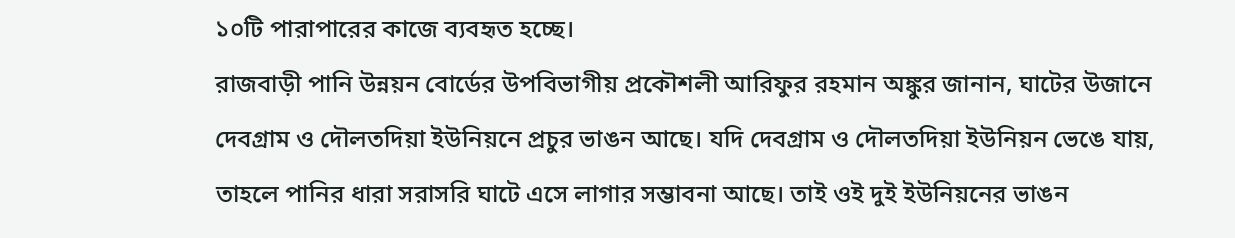১০টি পারাপারের কাজে ব্যবহৃত হচ্ছে।
রাজবাড়ী পানি উন্নয়ন বোর্ডের উপবিভাগীয় প্রকৌশলী আরিফুর রহমান অঙ্কুর জানান, ঘাটের উজানে দেবগ্রাম ও দৌলতদিয়া ইউনিয়নে প্রচুর ভাঙন আছে। যদি দেবগ্রাম ও দৌলতদিয়া ইউনিয়ন ভেঙে যায়, তাহলে পানির ধারা সরাসরি ঘাটে এসে লাগার সম্ভাবনা আছে। তাই ওই দুই ইউনিয়নের ভাঙন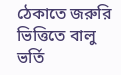ঠেকাতে জরুরি ভিত্তিতে বালু ভর্তি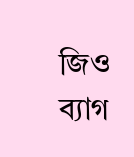জিও ব্যাগ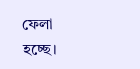ফেলা হচ্ছে।